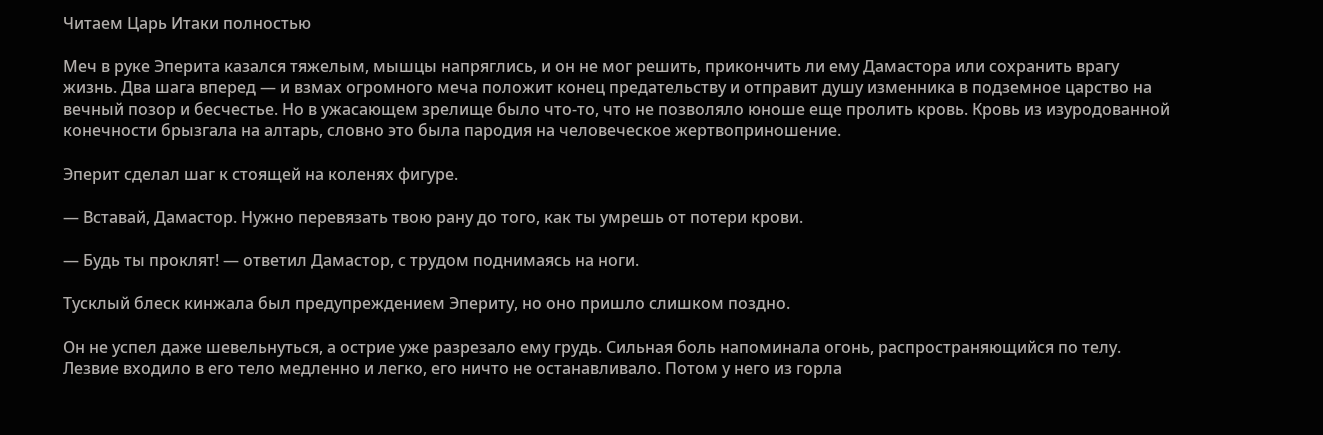Читаем Царь Итаки полностью

Меч в руке Эперита казался тяжелым, мышцы напряглись, и он не мог решить, прикончить ли ему Дамастора или сохранить врагу жизнь. Два шага вперед — и взмах огромного меча положит конец предательству и отправит душу изменника в подземное царство на вечный позор и бесчестье. Но в ужасающем зрелище было что-то, что не позволяло юноше еще пролить кровь. Кровь из изуродованной конечности брызгала на алтарь, словно это была пародия на человеческое жертвоприношение.

Эперит сделал шаг к стоящей на коленях фигуре.

— Вставай, Дамастор. Нужно перевязать твою рану до того, как ты умрешь от потери крови.

— Будь ты проклят! — ответил Дамастор, с трудом поднимаясь на ноги.

Тусклый блеск кинжала был предупреждением Эпериту, но оно пришло слишком поздно.

Он не успел даже шевельнуться, а острие уже разрезало ему грудь. Сильная боль напоминала огонь, распространяющийся по телу. Лезвие входило в его тело медленно и легко, его ничто не останавливало. Потом у него из горла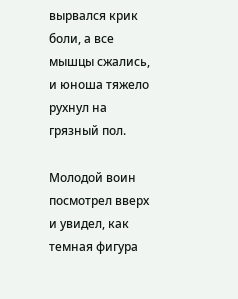вырвался крик боли, а все мышцы сжались, и юноша тяжело рухнул на грязный пол.

Молодой воин посмотрел вверх и увидел, как темная фигура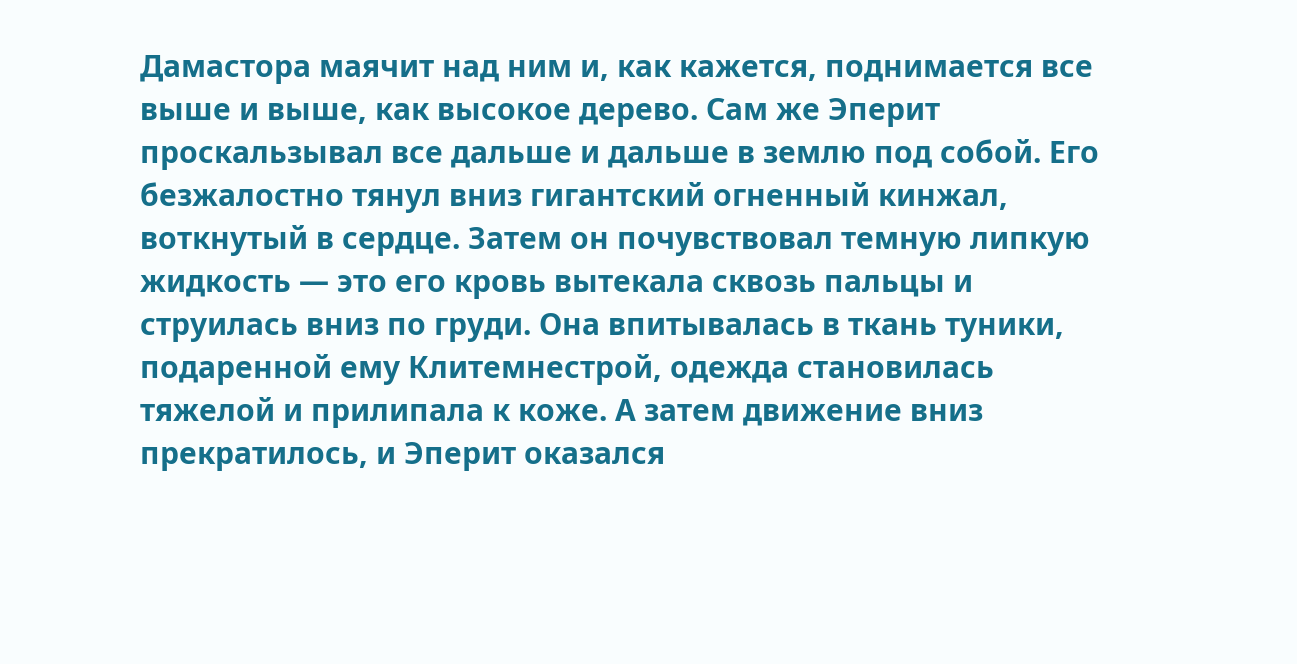Дамастора маячит над ним и, как кажется, поднимается все выше и выше, как высокое дерево. Сам же Эперит проскальзывал все дальше и дальше в землю под собой. Его безжалостно тянул вниз гигантский огненный кинжал, воткнутый в сердце. Затем он почувствовал темную липкую жидкость — это его кровь вытекала сквозь пальцы и струилась вниз по груди. Она впитывалась в ткань туники, подаренной ему Клитемнестрой, одежда становилась тяжелой и прилипала к коже. А затем движение вниз прекратилось, и Эперит оказался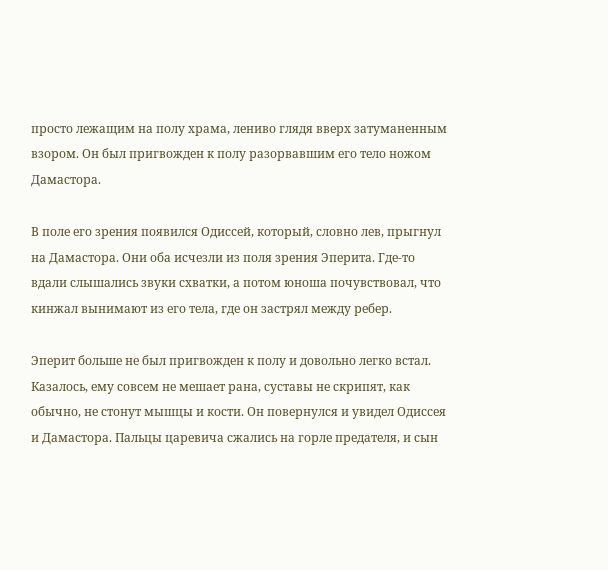просто лежащим на полу храма, лениво глядя вверх затуманенным взором. Он был пригвожден к полу разорвавшим его тело ножом Дамастора.

В поле его зрения появился Одиссей, который, словно лев, прыгнул на Дамастора. Они оба исчезли из поля зрения Эперита. Где-то вдали слышались звуки схватки, а потом юноша почувствовал, что кинжал вынимают из его тела, где он застрял между ребер.

Эперит больше не был пригвожден к полу и довольно легко встал. Казалось, ему совсем не мешает рана, суставы не скрипят, как обычно, не стонут мышцы и кости. Он повернулся и увидел Одиссея и Дамастора. Пальцы царевича сжались на горле предателя, и сын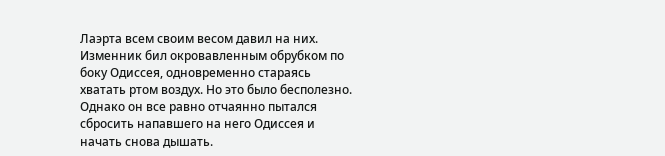Лаэрта всем своим весом давил на них. Изменник бил окровавленным обрубком по боку Одиссея, одновременно стараясь хватать ртом воздух. Но это было бесполезно. Однако он все равно отчаянно пытался сбросить напавшего на него Одиссея и начать снова дышать.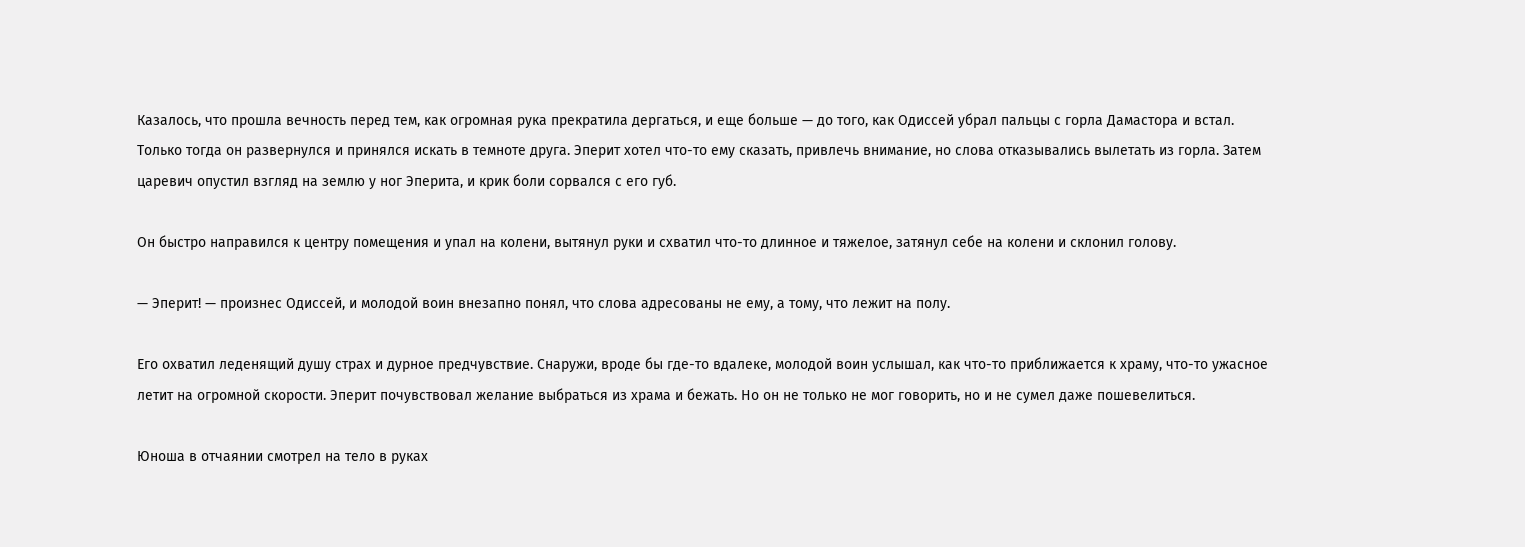Казалось, что прошла вечность перед тем, как огромная рука прекратила дергаться, и еще больше — до того, как Одиссей убрал пальцы с горла Дамастора и встал. Только тогда он развернулся и принялся искать в темноте друга. Эперит хотел что-то ему сказать, привлечь внимание, но слова отказывались вылетать из горла. Затем царевич опустил взгляд на землю у ног Эперита, и крик боли сорвался с его губ.

Он быстро направился к центру помещения и упал на колени, вытянул руки и схватил что-то длинное и тяжелое, затянул себе на колени и склонил голову.

— Эперит! — произнес Одиссей, и молодой воин внезапно понял, что слова адресованы не ему, а тому, что лежит на полу.

Его охватил леденящий душу страх и дурное предчувствие. Снаружи, вроде бы где-то вдалеке, молодой воин услышал, как что-то приближается к храму, что-то ужасное летит на огромной скорости. Эперит почувствовал желание выбраться из храма и бежать. Но он не только не мог говорить, но и не сумел даже пошевелиться.

Юноша в отчаянии смотрел на тело в руках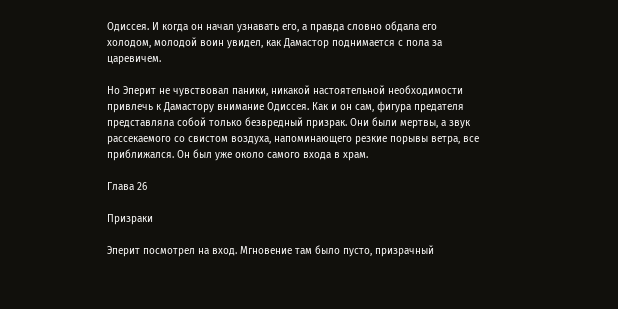Одиссея. И когда он начал узнавать его, а правда словно обдала его холодом, молодой воин увидел, как Дамастор поднимается с пола за царевичем.

Но Эперит не чувствовал паники, никакой настоятельной необходимости привлечь к Дамастору внимание Одиссея. Как и он сам, фигура предателя представляла собой только безвредный призрак. Они были мертвы, а звук рассекаемого со свистом воздуха, напоминающего резкие порывы ветра, все приближался. Он был уже около самого входа в храм.

Глава 26

Призраки

Эперит посмотрел на вход. Мгновение там было пусто, призрачный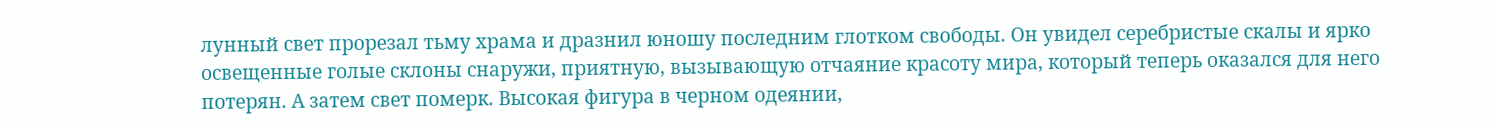лунный свет прорезал тьму храма и дразнил юношу последним глотком свободы. Он увидел серебристые скалы и ярко освещенные голые склоны снаружи, приятную, вызывающую отчаяние красоту мира, который теперь оказался для него потерян. А затем свет померк. Высокая фигура в черном одеянии,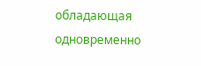обладающая одновременно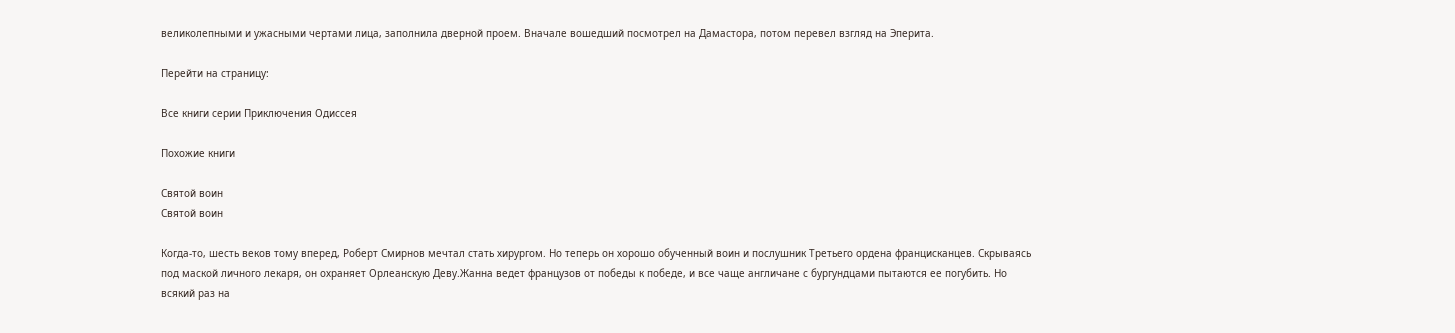великолепными и ужасными чертами лица, заполнила дверной проем. Вначале вошедший посмотрел на Дамастора, потом перевел взгляд на Эперита.

Перейти на страницу:

Все книги серии Приключения Одиссея

Похожие книги

Святой воин
Святой воин

Когда-то, шесть веков тому вперед, Роберт Смирнов мечтал стать хирургом. Но теперь он хорошо обученный воин и послушник Третьего ордена францисканцев. Скрываясь под маской личного лекаря, он охраняет Орлеанскую Деву.Жанна ведет французов от победы к победе, и все чаще англичане с бургундцами пытаются ее погубить. Но всякий раз на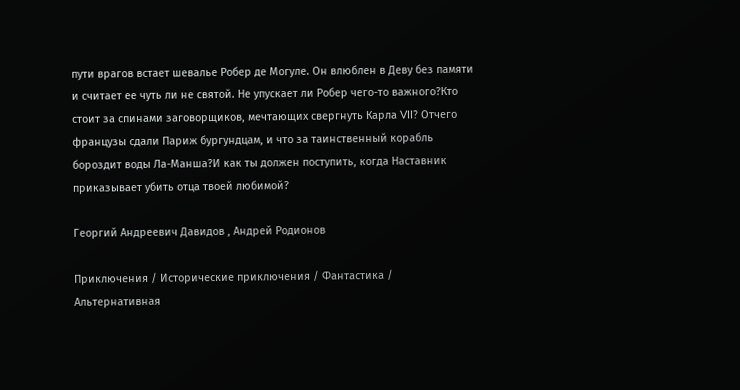пути врагов встает шевалье Робер де Могуле. Он влюблен в Деву без памяти и считает ее чуть ли не святой. Не упускает ли Робер чего-то важного?Кто стоит за спинами заговорщиков, мечтающих свергнуть Карла VII? Отчего французы сдали Париж бургундцам, и что за таинственный корабль бороздит воды Ла-Манша?И как ты должен поступить, когда Наставник приказывает убить отца твоей любимой?

Георгий Андреевич Давидов , Андрей Родионов

Приключения / Исторические приключения / Фантастика / Альтернативная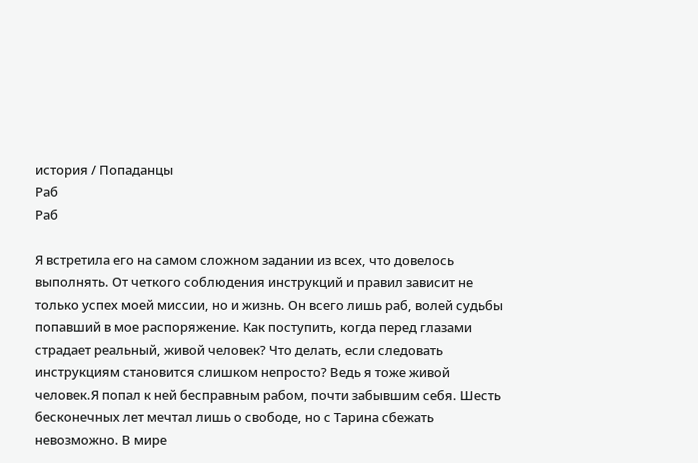история / Попаданцы
Раб
Раб

Я встретила его на самом сложном задании из всех, что довелось выполнять. От четкого соблюдения инструкций и правил зависит не только успех моей миссии, но и жизнь. Он всего лишь раб, волей судьбы попавший в мое распоряжение. Как поступить, когда перед глазами страдает реальный, живой человек? Что делать, если следовать инструкциям становится слишком непросто? Ведь я тоже живой человек.Я попал к ней бесправным рабом, почти забывшим себя. Шесть бесконечных лет мечтал лишь о свободе, но с Тарина сбежать невозможно. В мире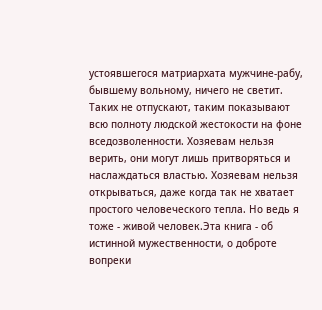устоявшегося матриархата мужчине-рабу, бывшему вольному, ничего не светит. Таких не отпускают, таким показывают всю полноту людской жестокости на фоне вседозволенности. Хозяевам нельзя верить, они могут лишь притворяться и наслаждаться властью. Хозяевам нельзя открываться, даже когда так не хватает простого человеческого тепла. Но ведь я тоже - живой человек.Эта книга - об истинной мужественности, о доброте вопреки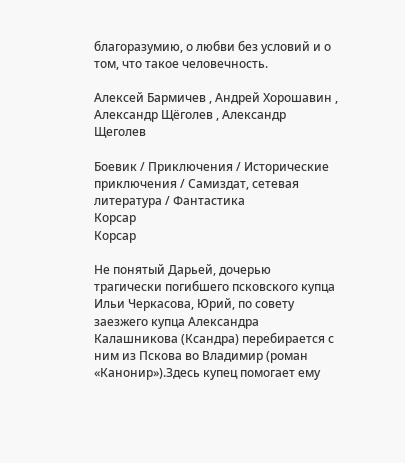благоразумию, о любви без условий и о том, что такое человечность.

Алексей Бармичев , Андрей Хорошавин , Александр Щёголев , Александр Щеголев

Боевик / Приключения / Исторические приключения / Самиздат, сетевая литература / Фантастика
Корсар
Корсар

Не понятый Дарьей, дочерью трагически погибшего псковского купца Ильи Черкасова, Юрий, по совету заезжего купца Александра Калашникова (Ксандра) перебирается с ним из Пскова во Владимир (роман «Канонир»).Здесь купец помогает ему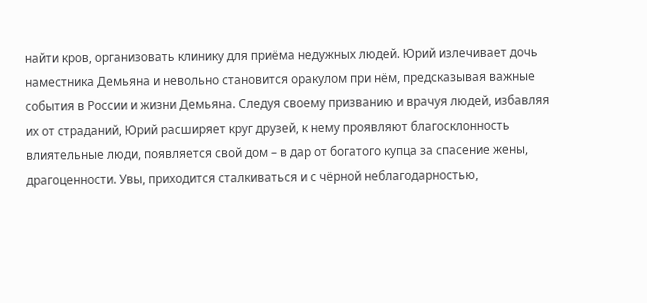найти кров, организовать клинику для приёма недужных людей. Юрий излечивает дочь наместника Демьяна и невольно становится оракулом при нём, предсказывая важные события в России и жизни Демьяна. Следуя своему призванию и врачуя людей, избавляя их от страданий, Юрий расширяет круг друзей, к нему проявляют благосклонность влиятельные люди, появляется свой дом – в дар от богатого купца за спасение жены, драгоценности. Увы, приходится сталкиваться и с чёрной неблагодарностью,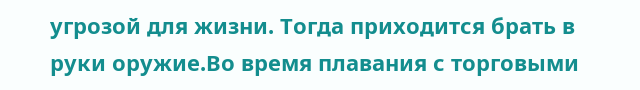угрозой для жизни. Тогда приходится брать в руки оружие.Во время плавания с торговыми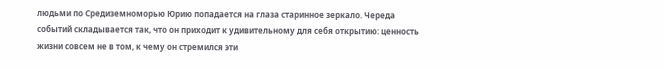людьми по Средиземноморью Юрию попадается на глаза старинное зеркало. Череда событий складывается так, что он приходит к удивительному для себя открытию: ценность жизни совсем не в том, к чему он стремился эти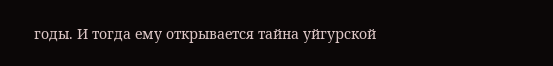годы. И тогда ему открывается тайна уйгурской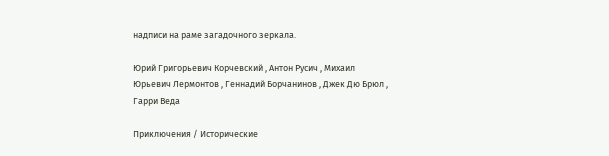надписи на раме загадочного зеркала.

Юрий Григорьевич Корчевский , Антон Русич , Михаил Юрьевич Лермонтов , Геннадий Борчанинов , Джек Дю Брюл , Гарри Веда

Приключения / Исторические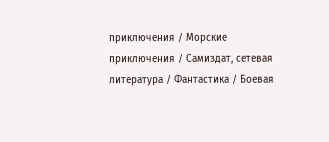приключения / Морские приключения / Самиздат, сетевая литература / Фантастика / Боевая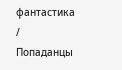фантастика / Попаданцы